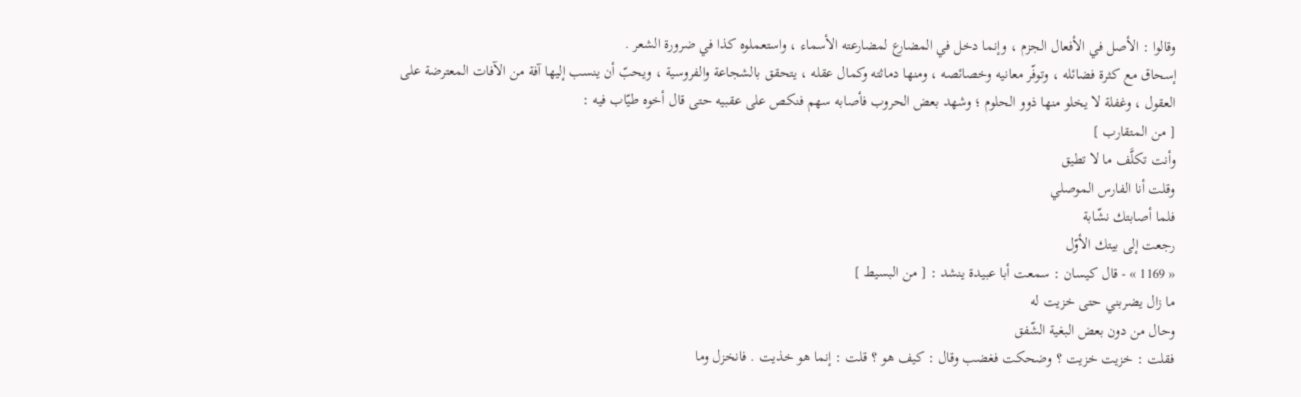وقالوا : الأصل في الأفعال الجزم ، وإنما دخل في المضارع لمضارعته الأسماء ، واستعملوه كذا في ضرورة الشعر .
إسحاق مع كثرة فضائله ، وتوفّر معانيه وخصائصه ، ومنها دماثته وكمال عقله ، يتحقق بالشجاعة والفروسية ، ويحبّ أن ينسب إليها آفة من الآفات المعترضة على العقول ، وغفلة لا يخلو منها ذوو الحلوم ؛ وشهد بعض الحروب فأصابه سهم فنكص على عقبيه حتى قال أخوه طيّاب فيه :
[ من المتقارب ]
وأنت تكلَّف ما لا تطيق
وقلت أنا الفارس الموصلي
فلما أصابتك نشّابة
رجعت إلى بيتك الأوّل
« 1169 » - قال كيسان : سمعت أبا عبيدة ينشد : [ من البسيط ]
ما زال يضربني حتى خزيت له
وحال من دون بعض البغية الشّفق
فقلت : خزيت خزيت ؟ وضحكت فغضب وقال : كيف هو ؟ قلت : إنما هو خذيت . فانخزل وما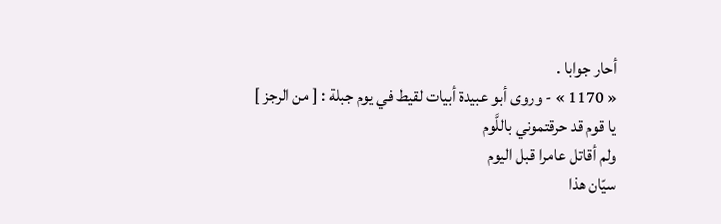أحار جوابا .
« 1170 » - وروى أبو عبيدة أبيات لقيط في يوم جبلة : [ من الرجز ]
يا قوم قد حرقتموني باللَّوم
ولم أقاتل عامرا قبل اليوم
سيّان هذا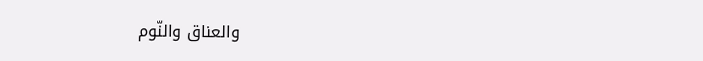والعناق والنّوم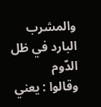والمشرب البارد في ظل الدّوم
وقالوا : يعني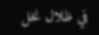في ظلال نخل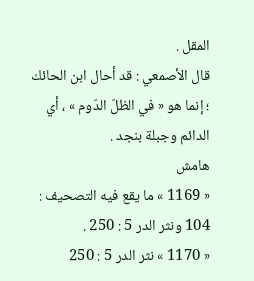المقل .
قال الأصمعي : قد أحال ابن الحائك ؛ إنما هو « في الظلّ الدّوم » ، أي الدائم وجبلة بنجد .
هامش
« 1169 » ما يقع فيه التصحيف : 104 ونثر الدر 5 : 250 .
« 1170 » نثر الدر 5 : 250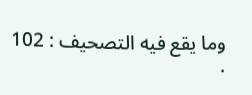وما يقع فيه التصحيف : 102 .